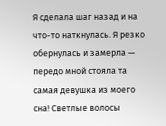Я сделала шаг назад и на что-то наткнулась. Я резко обернулась и замерла — передо мной стояла та самая девушка из моего сна! Светлые волосы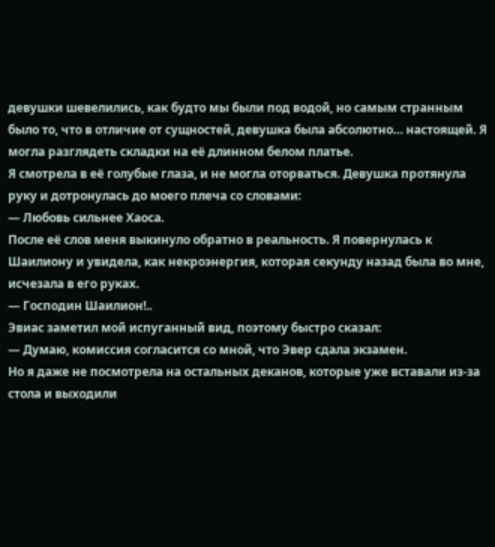девушки шевелились, как будто мы были под водой, но самым странным было то, что в отличие от сущностей, девушка была абсолютно… настоящей. Я могла разглядеть складки на её длинном белом платье.
Я смотрела в её голубые глаза, и не могла оторваться. Девушка протянула руку и дотронулась до моего плеча со словами:
— Любовь сильнее Хаоса.
После её слов меня выкинуло обратно в реальность. Я повернулась к Шаилиону и увидела, как некроэнергия, которая секунду назад была во мне, исчезала в его руках.
— Господин Шаилион!..
Эвиас заметил мой испуганный вид, поэтому быстро сказал:
— Думаю, комиссия согласится со мной, что Эвер сдала экзамен.
Но я даже не посмотрела на остальных деканов, которые уже вставали из-за стола и выходили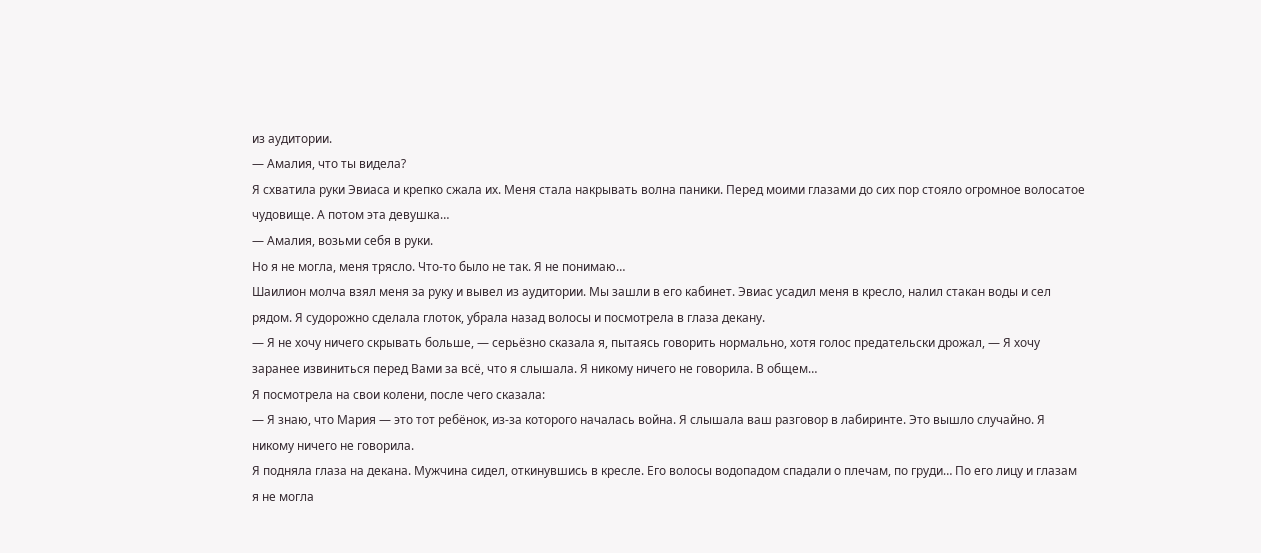из аудитории.
— Амалия, что ты видела?
Я схватила руки Эвиаса и крепко сжала их. Меня стала накрывать волна паники. Перед моими глазами до сих пор стояло огромное волосатое чудовище. А потом эта девушка…
— Амалия, возьми себя в руки.
Но я не могла, меня трясло. Что-то было не так. Я не понимаю…
Шаилион молча взял меня за руку и вывел из аудитории. Мы зашли в его кабинет. Эвиас усадил меня в кресло, налил стакан воды и сел рядом. Я судорожно сделала глоток, убрала назад волосы и посмотрела в глаза декану.
— Я не хочу ничего скрывать больше, — серьёзно сказала я, пытаясь говорить нормально, хотя голос предательски дрожал, — Я хочу заранее извиниться перед Вами за всё, что я слышала. Я никому ничего не говорила. В общем…
Я посмотрела на свои колени, после чего сказала:
— Я знаю, что Мария — это тот ребёнок, из-за которого началась война. Я слышала ваш разговор в лабиринте. Это вышло случайно. Я никому ничего не говорила.
Я подняла глаза на декана. Мужчина сидел, откинувшись в кресле. Его волосы водопадом спадали о плечам, по груди… По его лицу и глазам я не могла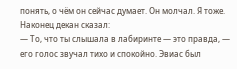понять, о чём он сейчас думает. Он молчал. Я тоже. Наконец декан сказал:
— То, что ты слышала в лабиринте — это правда, — его голос звучал тихо и спокойно. Эвиас был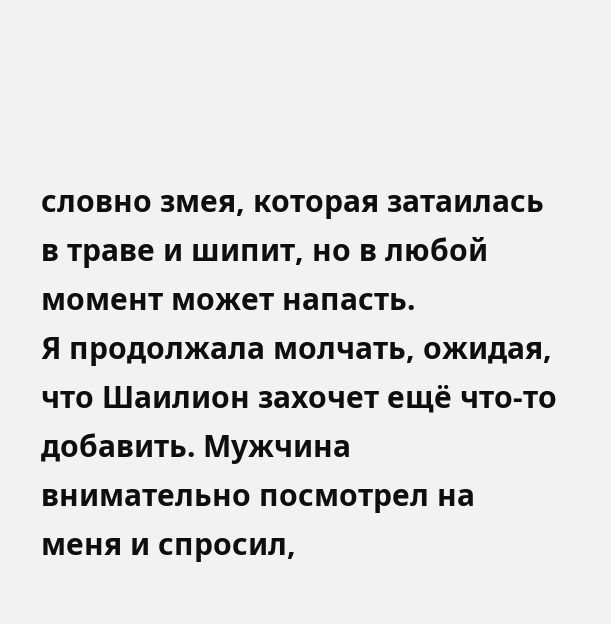словно змея, которая затаилась в траве и шипит, но в любой момент может напасть.
Я продолжала молчать, ожидая, что Шаилион захочет ещё что-то добавить. Мужчина внимательно посмотрел на меня и спросил,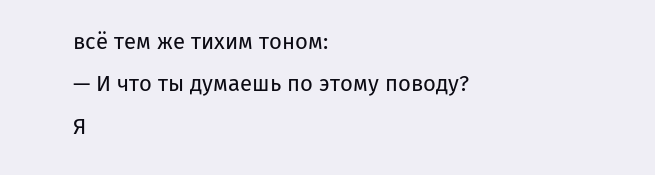всё тем же тихим тоном:
— И что ты думаешь по этому поводу?
Я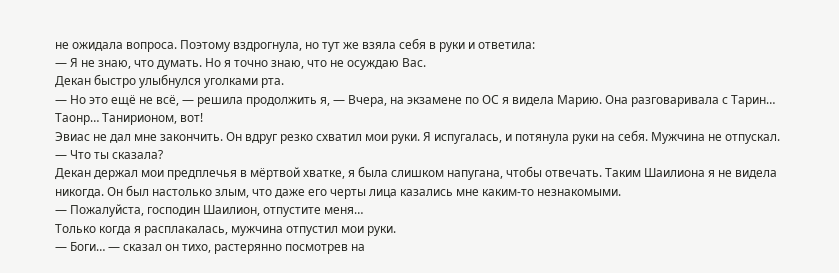не ожидала вопроса. Поэтому вздрогнула, но тут же взяла себя в руки и ответила:
— Я не знаю, что думать. Но я точно знаю, что не осуждаю Вас.
Декан быстро улыбнулся уголками рта.
— Но это ещё не всё, — решила продолжить я, — Вчера, на экзамене по ОС я видела Марию. Она разговаривала с Тарин… Таонр… Танирионом, вот!
Эвиас не дал мне закончить. Он вдруг резко схватил мои руки. Я испугалась, и потянула руки на себя. Мужчина не отпускал.
— Что ты сказала?
Декан держал мои предплечья в мёртвой хватке, я была слишком напугана, чтобы отвечать. Таким Шаилиона я не видела никогда. Он был настолько злым, что даже его черты лица казались мне каким-то незнакомыми.
— Пожалуйста, господин Шаилион, отпустите меня…
Только когда я расплакалась, мужчина отпустил мои руки.
— Боги… — сказал он тихо, растерянно посмотрев на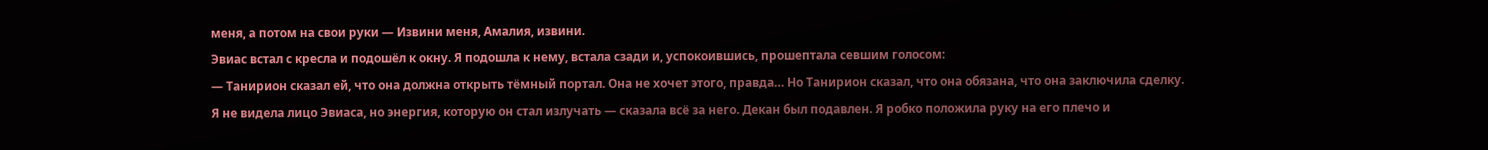меня, а потом на свои руки — Извини меня, Амалия, извини.
Эвиас встал с кресла и подошёл к окну. Я подошла к нему, встала сзади и, успокоившись, прошептала севшим голосом:
— Танирион сказал ей, что она должна открыть тёмный портал. Она не хочет этого, правда… Но Танирион сказал, что она обязана, что она заключила сделку.
Я не видела лицо Эвиаса, но энергия, которую он стал излучать — сказала всё за него. Декан был подавлен. Я робко положила руку на его плечо и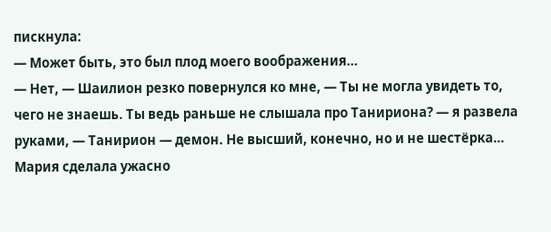пискнула:
— Может быть, это был плод моего воображения…
— Нет, — Шаилион резко повернулся ко мне, — Ты не могла увидеть то, чего не знаешь. Ты ведь раньше не слышала про Танириона? — я развела руками, — Танирион — демон. Не высший, конечно, но и не шестёрка… Мария сделала ужасно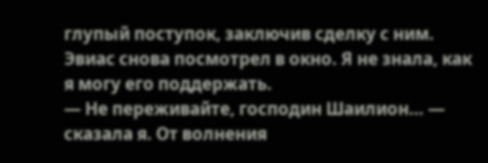глупый поступок, заключив сделку с ним.
Эвиас снова посмотрел в окно. Я не знала, как я могу его поддержать.
— Не переживайте, господин Шаилион… — сказала я. От волнения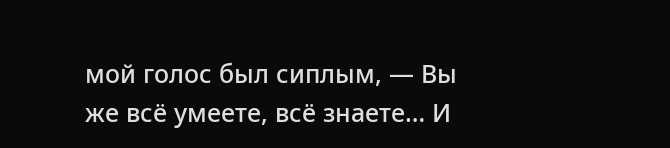мой голос был сиплым, — Вы же всё умеете, всё знаете… И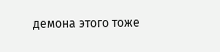демона этого тоже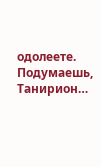одолеете. Подумаешь, Танирион…